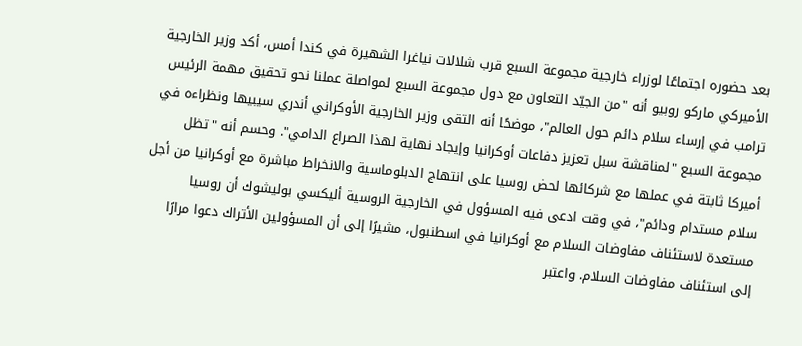بعد حضوره اجتماعًا لوزراء خارجية مجموعة السبع قرب شلالات نياغرا الشهيرة في كندا أمس، أكد وزير الخارجية الأميركي ماركو روبيو أنه "من الجيّد التعاون مع دول مجموعة السبع لمواصلة عملنا نحو تحقيق مهمة الرئيس ترامب في إرساء سلام دائم حول العالم"، موضحًا أنه التقى وزير الخارجية الأوكراني أندري سيبيها ونظراءه في مجموعة السبع "لمناقشة سبل تعزيز دفاعات أوكرانيا وإيجاد نهاية لهذا الصراع الدامي". وحسم أنه "تظل أميركا ثابتة في عملها مع شركائها لحض روسيا على انتهاج الدبلوماسية والانخراط مباشرة مع أوكرانيا من أجل سلام مستدام ودائم"، في وقت ادعى فيه المسؤول في الخارجية الروسية أليكسي بوليشوك أن روسيا مستعدة لاستئناف مفاوضات السلام مع أوكرانيا في اسطنبول، مشيرًا إلى أن المسؤولين الأتراك دعوا مرارًا إلى استئناف مفاوضات السلام. واعتبر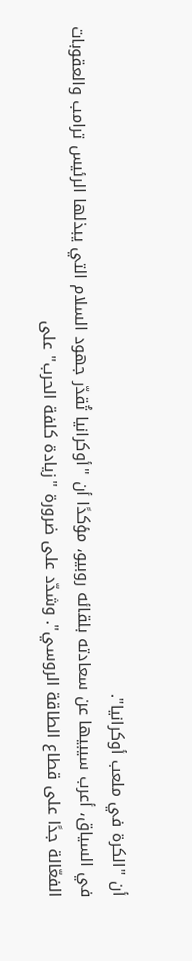أن "الكرة في ملعب أوكرانيا".
في السياق، أعرب سيبيها عن سعادته بلقائه روبيو، مؤكدًا أن "أوكرانيا تُقدّر جهود السلام التي يبذلها الرئيس ترامب والعقوبات الفعّالة جدًا على قطاع الطاقة الروسي". وشدّد على ضرورة "زيادة كلفة الحرب" على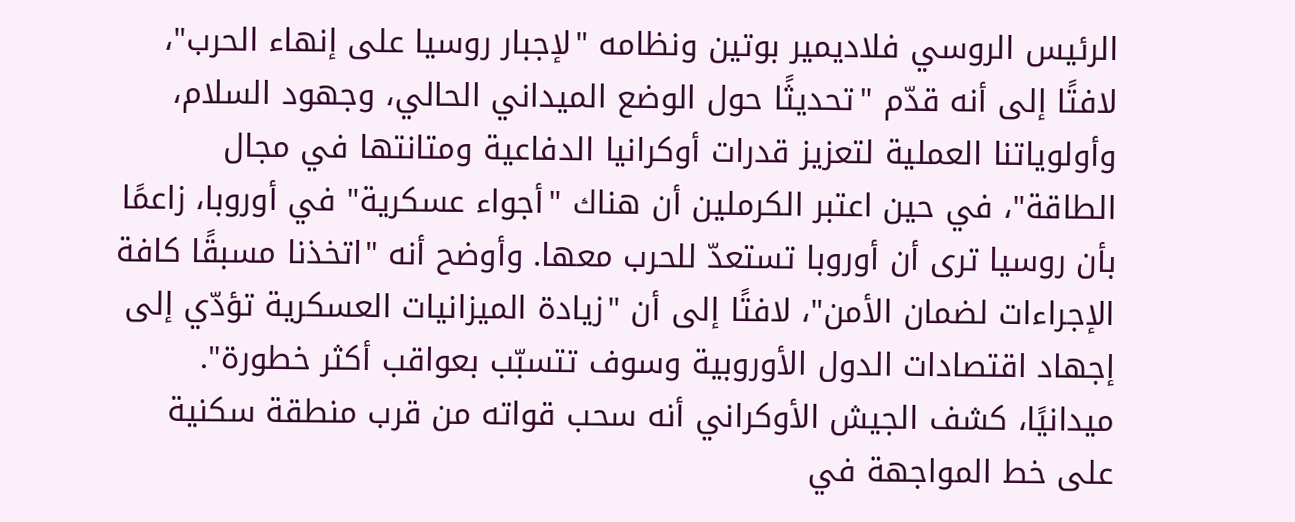الرئيس الروسي فلاديمير بوتين ونظامه "لإجبار روسيا على إنهاء الحرب"، لافتًا إلى أنه قدّم "تحديثًا حول الوضع الميداني الحالي، وجهود السلام، وأولوياتنا العملية لتعزيز قدرات أوكرانيا الدفاعية ومتانتها في مجال الطاقة"، في حين اعتبر الكرملين أن هناك "أجواء عسكرية" في أوروبا، زاعمًا بأن روسيا ترى أن أوروبا تستعدّ للحرب معها. وأوضح أنه "اتخذنا مسبقًا كافة الإجراءات لضمان الأمن"، لافتًا إلى أن "زيادة الميزانيات العسكرية تؤدّي إلى إجهاد اقتصادات الدول الأوروبية وسوف تتسبّب بعواقب أكثر خطورة".
ميدانيًا، كشف الجيش الأوكراني أنه سحب قواته من قرب منطقة سكنية على خط المواجهة في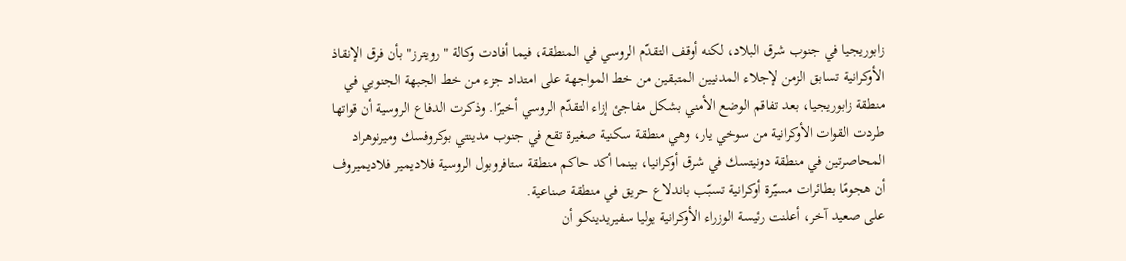زابوريجيا في جنوب شرق البلاد، لكنه أوقف التقدّم الروسي في المنطقة، فيما أفادت وكالة "رويترز" بأن فرق الإنقاذ الأوكرانية تسابق الزمن لإجلاء المدنيين المتبقين من خط المواجهة على امتداد جزء من خط الجبهة الجنوبي في منطقة زابوريجيا، بعد تفاقم الوضع الأمني بشكل مفاجئ إزاء التقدّم الروسي أخيرًا. وذكرت الدفاع الروسية أن قواتها طردت القوات الأوكرانية من سوخي يار، وهي منطقة سكنية صغيرة تقع في جنوب مدينتي بوكروفسك وميرنوهراد المحاصرتين في منطقة دونيتسك في شرق أوكرانيا، بينما أكد حاكم منطقة ستافروبول الروسية فلاديمير فلاديميروف أن هجومًا بطائرات مسيّرة أوكرانية تسبّب باندلاع حريق في منطقة صناعية.
على صعيد آخر، أعلنت رئيسة الوزراء الأوكرانية يوليا سفيريدينكو أن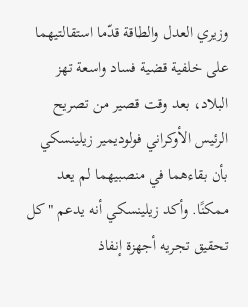وزيري العدل والطاقة قدّما استقالتيهما على خلفية قضية فساد واسعة تهز البلاد، بعد وقت قصير من تصريح الرئيس الأوكراني فولوديمير زيلينسكي بأن بقاءهما في منصبيهما لم يعد ممكنًا. وأكد زيلينسكي أنه يدعم "كل تحقيق تجريه أجهزة إنفاذ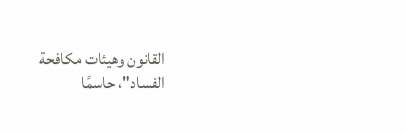القانون وهيئات مكافحة الفساد"، حاسمًا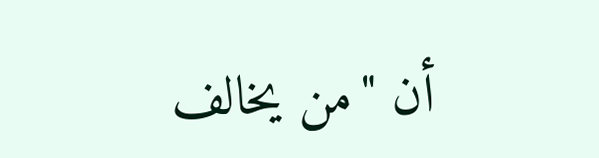أن "من يخالف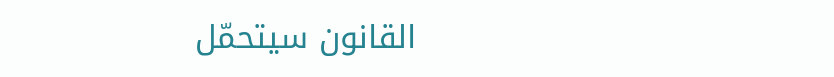القانون سيتحمّل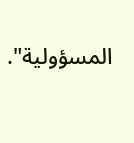المسؤولية".